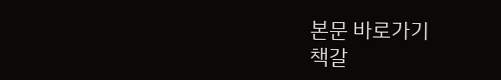본문 바로가기
책갈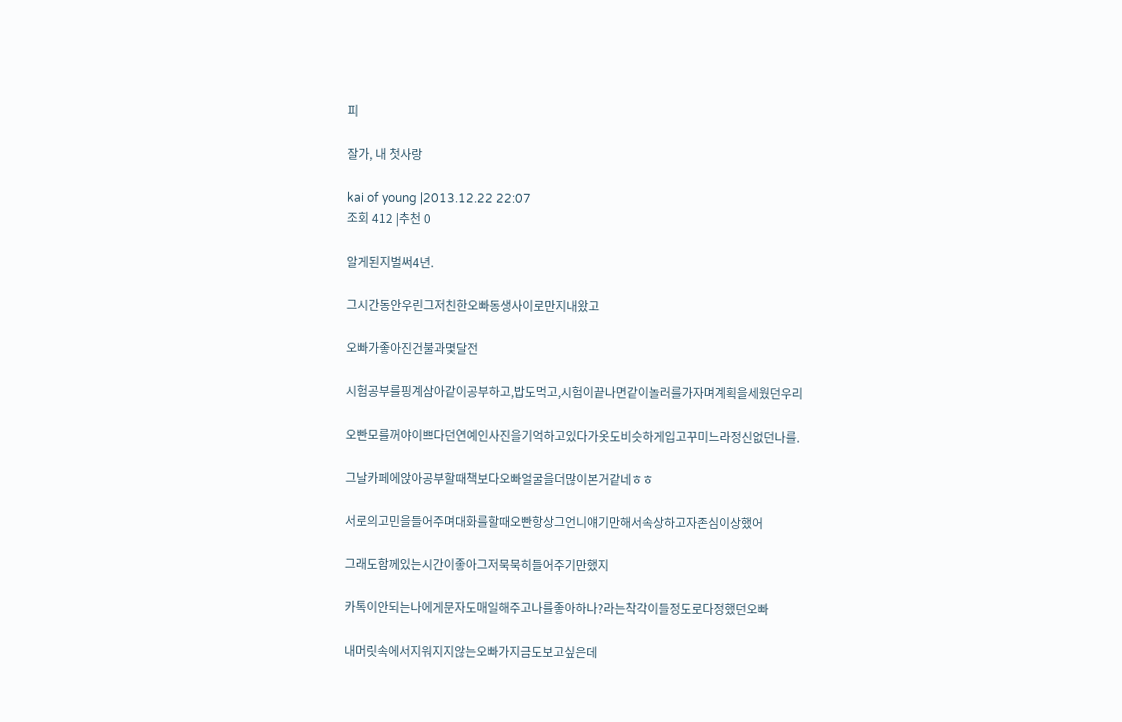피

잘가, 내 첫사랑

kai of young |2013.12.22 22:07
조회 412 |추천 0

알게된지벌써4년.

그시간동안우린그저친한오빠동생사이로만지내왔고

오빠가좋아진건불과몇달전

시험공부를핑계삼아같이공부하고,밥도먹고,시험이끝나면같이놀러를가자며계획을세웠던우리

오빤모를꺼야이쁘다던연예인사진을기억하고있다가옷도비슷하게입고꾸미느라정신없던나를.

그날카페에앉아공부할때책보다오빠얼굴을더많이본거같네ㅎㅎ

서로의고민을들어주며대화를할때오빤항상그언니얘기만해서속상하고자존심이상했어

그래도함께있는시간이좋아그저묵묵히들어주기만했지

카톡이안되는나에게문자도매일해주고나를좋아하나?라는착각이들정도로다정했던오빠

내머릿속에서지워지지않는오빠가지금도보고싶은데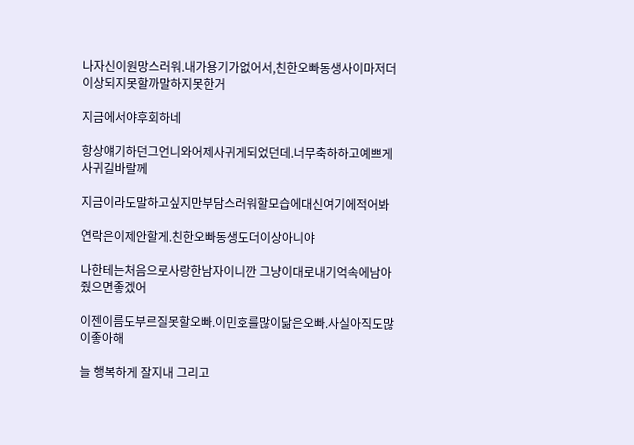나자신이원망스러워.내가용기가없어서,친한오빠동생사이마저더이상되지못할까말하지못한거

지금에서야후회하네

항상얘기하던그언니와어제사귀게되었던데.너무축하하고예쁘게사귀길바랄께

지금이라도말하고싶지만부담스러워할모습에대신여기에적어봐

연락은이제안할게.친한오빠동생도더이상아니야

나한테는처음으로사랑한남자이니깐 그냥이대로내기억속에남아줬으면좋겠어

이젠이름도부르질못할오빠.이민호를많이닮은오빠.사실아직도많이좋아해

늘 행복하게 잘지내 그리고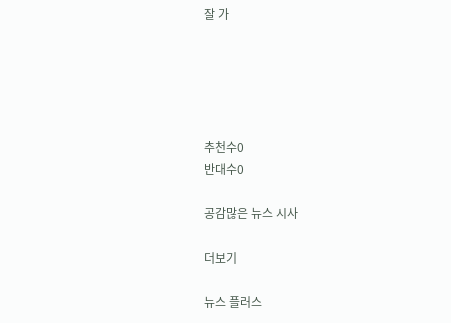잘 가





추천수0
반대수0

공감많은 뉴스 시사

더보기

뉴스 플러스